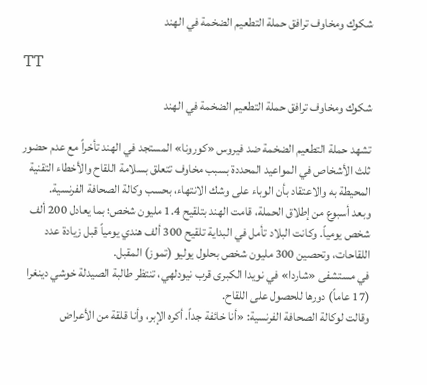شكوك ومخاوف ترافق حملة التطعيم الضخمة في الهند

TT

شكوك ومخاوف ترافق حملة التطعيم الضخمة في الهند

تشهد حملة التطعيم الضخمة ضد فيروس «كورونا» المستجد في الهند تأخراً مع عدم حضور ثلث الأشخاص في المواعيد المحددة بسبب مخاوف تتعلق بسلامة اللقاح والأخطاء التقنية المحيطة به والاعتقاد بأن الوباء على وشك الانتهاء، بحسب وكالة الصحافة الفرنسية.
وبعد أسبوع من إطلاق الحملة، قامت الهند بتلقيح 1.4 مليون شخص؛ بما يعادل 200 ألف شخص يومياً. وكانت البلاد تأمل في البداية تلقيح 300 ألف هندي يومياً قبل زيادة عدد اللقاحات، وتحصين 300 مليون شخص بحلول يوليو (تموز) المقبل.
في مستشفى «شاردا» في نويدا الكبرى قرب نيودلهي، تنتظر طالبة الصيدلة خوشي دينغرا (17 عاماً) دورها للحصول على اللقاح.
وقالت لوكالة الصحافة الفرنسية: «أنا خائفة جداً. أكره الإبر، وأنا قلقة من الأعراض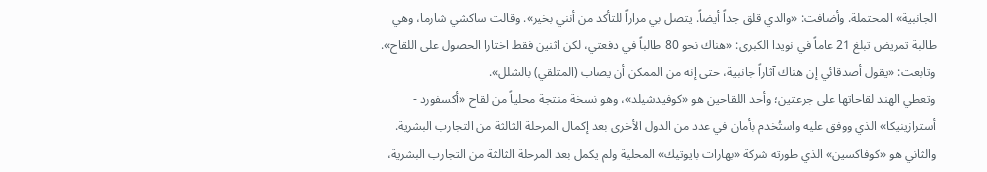الجانبية» المحتملة. وأضافت: «والدي قلق جداً أيضاً. يتصل بي مراراً للتأكد من أنني بخير». وقالت ساكشي شارما، وهي طالبة تمريض تبلغ 21 عاماً في نويدا الكبرى: «هناك نحو 80 طالباً في دفعتي، لكن اثنين فقط اختارا الحصول على اللقاح». وتابعت: «يقول أصدقائي إن هناك آثاراً جانبية، حتى إنه من الممكن أن يصاب (المتلقي) بالشلل».
وتعطي الهند لقاحاتها على جرعتين؛ وأحد اللقاحين هو «كوفيدشيلد»، وهو نسخة منتجة محلياً من لقاح «أكسفورد - أسترازينيكا» الذي ووفق عليه واستُخدم بأمان في عدد من الدول الأخرى بعد إكمال المرحلة الثالثة من التجارب البشرية.
والثاني هو «كوفاكسين» الذي طورته شركة «بهارات بايوتيك» المحلية ولم يكمل بعد المرحلة الثالثة من التجارب البشرية،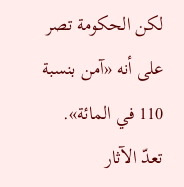لكن الحكومة تصر على أنه «آمن بنسبة 110 في المائة».
تعدّ الآثار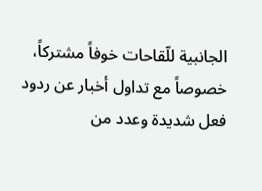الجانبية للّقاحات خوفاً مشتركاً، خصوصاً مع تداول أخبار عن ردود فعل شديدة وعدد من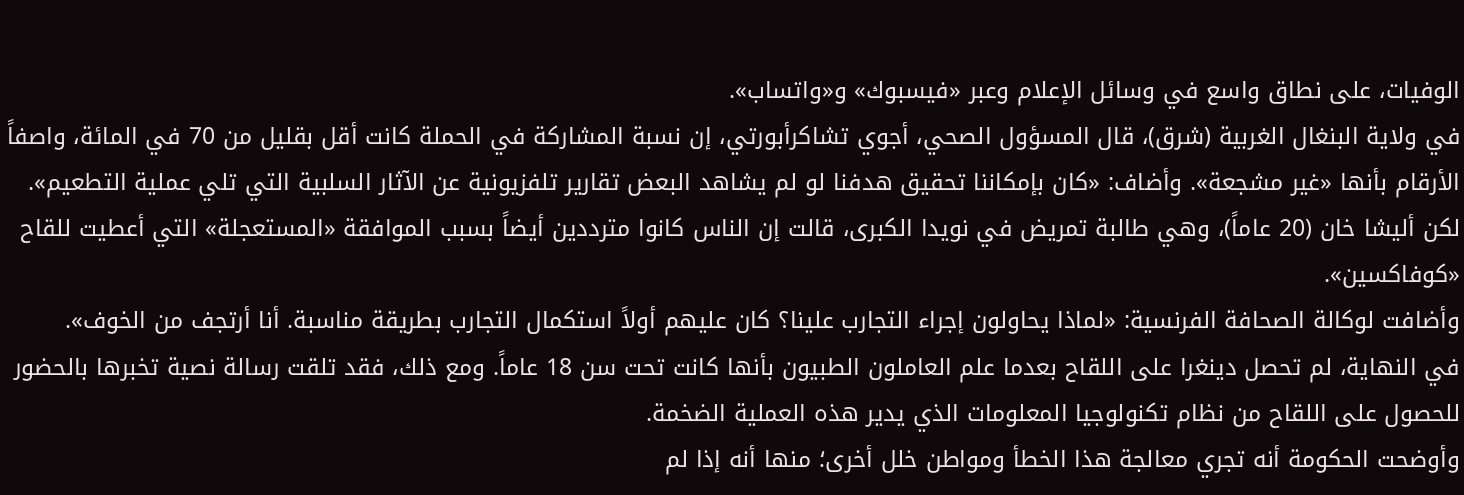الوفيات، على نطاق واسع في وسائل الإعلام وعبر «فيسبوك» و«واتساب».
في ولاية البنغال الغربية (شرق)، قال المسؤول الصحي، أجوي تشاكرأبورتي، إن نسبة المشاركة في الحملة كانت أقل بقليل من 70 في المائة، واصفاً الأرقام بأنها «غير مشجعة». وأضاف: «كان بإمكاننا تحقيق هدفنا لو لم يشاهد البعض تقارير تلفزيونية عن الآثار السلبية التي تلي عملية التطعيم».
لكن أليشا خان (20 عاماً)، وهي طالبة تمريض في نويدا الكبرى، قالت إن الناس كانوا مترددين أيضاً بسبب الموافقة «المستعجلة» التي أعطيت للقاح «كوفاكسين».
وأضافت لوكالة الصحافة الفرنسية: «لماذا يحاولون إجراء التجارب علينا؟ كان عليهم أولاً استكمال التجارب بطريقة مناسبة. أنا أرتجف من الخوف».
في النهاية، لم تحصل دينغرا على اللقاح بعدما علم العاملون الطبيون بأنها كانت تحت سن 18 عاماً. ومع ذلك، فقد تلقت رسالة نصية تخبرها بالحضور للحصول على اللقاح من نظام تكنولوجيا المعلومات الذي يدير هذه العملية الضخمة.
وأوضحت الحكومة أنه تجري معالجة هذا الخطأ ومواطن خلل أخرى؛ منها أنه إذا لم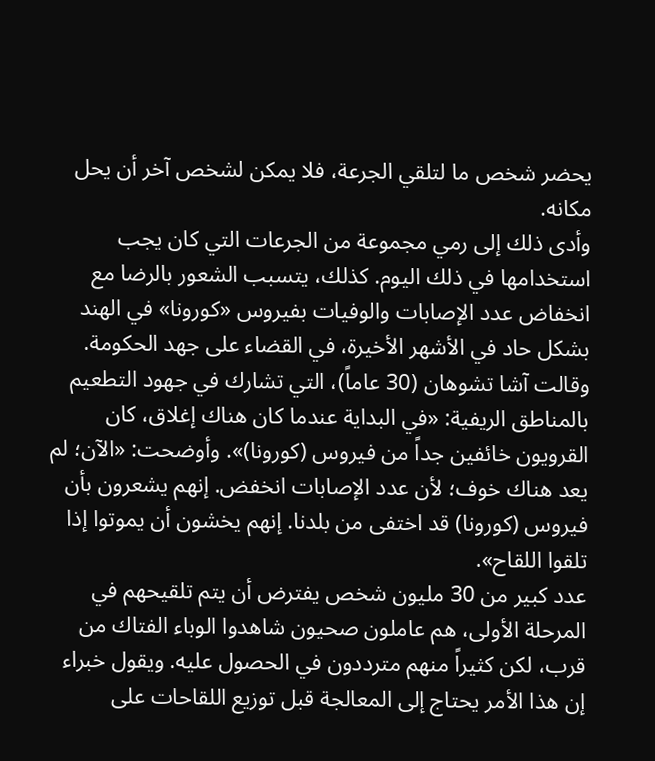يحضر شخص ما لتلقي الجرعة، فلا يمكن لشخص آخر أن يحل مكانه.
وأدى ذلك إلى رمي مجموعة من الجرعات التي كان يجب استخدامها في ذلك اليوم. كذلك، يتسبب الشعور بالرضا مع انخفاض عدد الإصابات والوفيات بفيروس «كورونا» في الهند بشكل حاد في الأشهر الأخيرة، في القضاء على جهد الحكومة.
وقالت آشا تشوهان (30 عاماً)، التي تشارك في جهود التطعيم بالمناطق الريفية: «في البداية عندما كان هناك إغلاق، كان القرويون خائفين جداً من فيروس (كورونا)». وأوضحت: «الآن؛ لم يعد هناك خوف؛ لأن عدد الإصابات انخفض. إنهم يشعرون بأن فيروس (كورونا) قد اختفى من بلدنا. إنهم يخشون أن يموتوا إذا تلقوا اللقاح».
عدد كبير من 30 مليون شخص يفترض أن يتم تلقيحهم في المرحلة الأولى، هم عاملون صحيون شاهدوا الوباء الفتاك من قرب، لكن كثيراً منهم مترددون في الحصول عليه. ويقول خبراء إن هذا الأمر يحتاج إلى المعالجة قبل توزيع اللقاحات على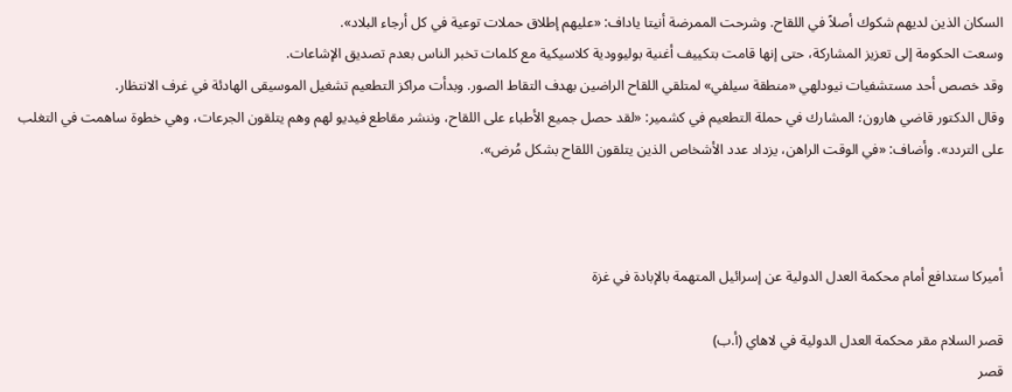السكان الذين لديهم شكوك أصلاً في اللقاح. وشرحت الممرضة أنيتا ياداف: «عليهم إطلاق حملات توعية في كل أرجاء البلاد».
وسعت الحكومة إلى تعزيز المشاركة، حتى إنها قامت بتكييف أغنية بوليوودية كلاسيكية مع كلمات تخبر الناس بعدم تصديق الإشاعات.
وقد خصص أحد مستشفيات نيودلهي «منطقة سيلفي» لمتلقي اللقاح الراضين بهدف التقاط الصور. وبدأت مراكز التطعيم تشغيل الموسيقى الهادئة في غرف الانتظار.
وقال الدكتور قاضي هارون؛ المشارك في حملة التطعيم في كشمير: «لقد حصل جميع الأطباء على اللقاح، وننشر مقاطع فيديو لهم وهم يتلقون الجرعات، وهي خطوة ساهمت في التغلب على التردد». وأضاف: «في الوقت الراهن، يزداد عدد الأشخاص الذين يتلقون اللقاح بشكل مُرض».



أميركا ستدافع أمام محكمة العدل الدولية عن إسرائيل المتهمة بالإبادة في غزة

قصر السلام مقر محكمة العدل الدولية في لاهاي (أ.ب)
قصر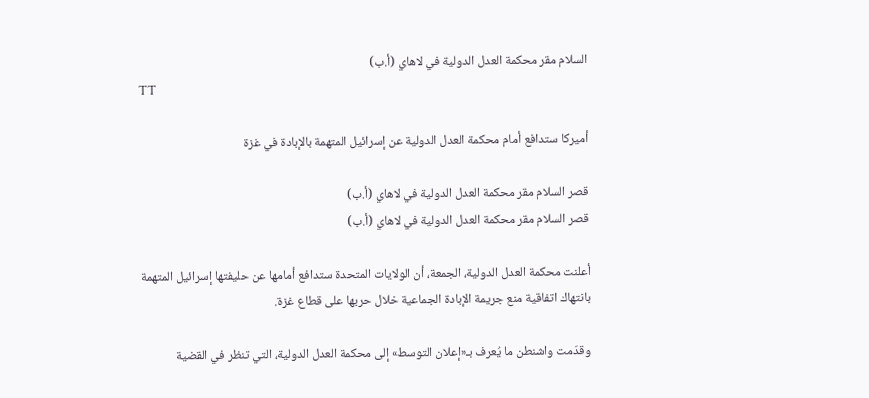السلام مقر محكمة العدل الدولية في لاهاي (أ.ب)
TT

أميركا ستدافع أمام محكمة العدل الدولية عن إسرائيل المتهمة بالإبادة في غزة

قصر السلام مقر محكمة العدل الدولية في لاهاي (أ.ب)
قصر السلام مقر محكمة العدل الدولية في لاهاي (أ.ب)

أعلنت محكمة العدل الدولية، الجمعة، أن الولايات المتحدة ستدافع أمامها عن حليفتها إسرائيل المتهمة بانتهاك اتفاقية منع جريمة الإبادة الجماعية خلال حربها على قطاع غزة.

وقدّمت واشنطن ما يُعرف بـ«إعلان التوسط» إلى محكمة العدل الدولية، التي تنظر في القضية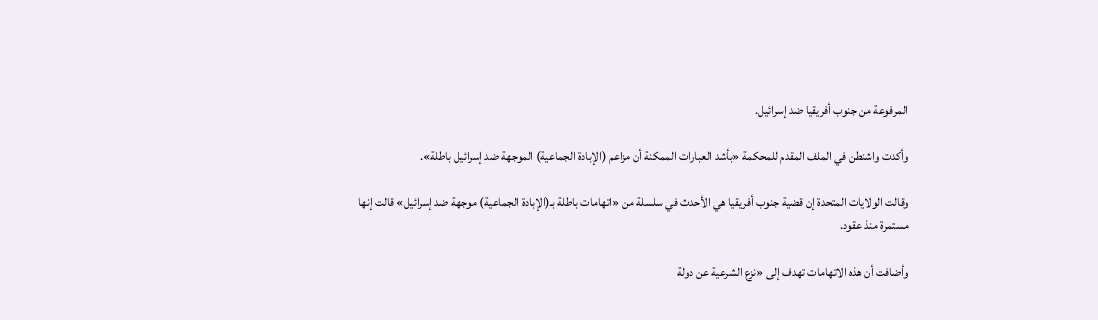المرفوعة من جنوب أفريقيا ضد إسرائيل.

وأكدت واشنطن في الملف المقدم للمحكمة «بأشد العبارات الممكنة أن مزاعم (الإبادة الجماعية) الموجهة ضد إسرائيل باطلة».

وقالت الولايات المتحدة إن قضية جنوب أفريقيا هي الأحدث في سلسلة من «اتهامات باطلة بـ(الإبادة الجماعية) موجهة ضد إسرائيل» قالت إنها مستمرة منذ عقود.

وأضافت أن هذه الاتهامات تهدف إلى «نزع الشرعية عن دولة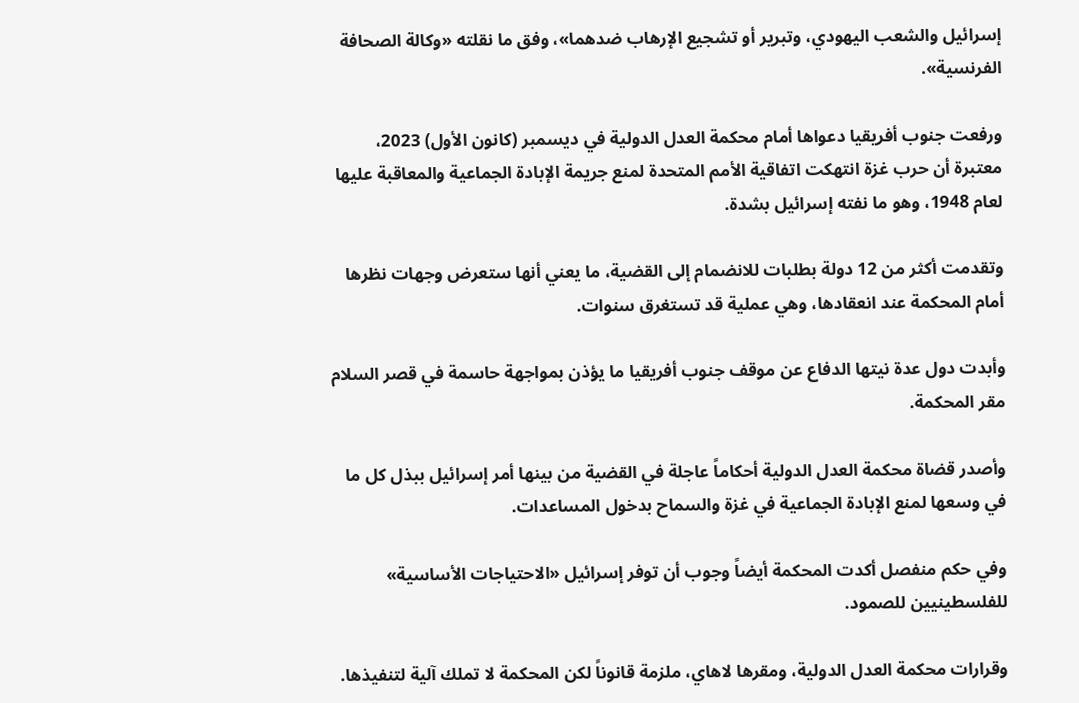إسرائيل والشعب اليهودي، وتبرير أو تشجيع الإرهاب ضدهما»، وفق ما نقلته «وكالة الصحافة الفرنسية».

ورفعت جنوب أفريقيا دعواها أمام محكمة العدل الدولية في ديسمبر (كانون الأول) 2023، معتبرة أن حرب غزة انتهكت اتفاقية الأمم المتحدة لمنع جريمة الإبادة الجماعية والمعاقبة عليها لعام 1948، وهو ما نفته إسرائيل بشدة.

وتقدمت أكثر من 12 دولة بطلبات للانضمام إلى القضية، ما يعني أنها ستعرض وجهات نظرها أمام المحكمة عند انعقادها، وهي عملية قد تستغرق سنوات.

وأبدت دول عدة نيتها الدفاع عن موقف جنوب أفريقيا ما يؤذن بمواجهة حاسمة في قصر السلام مقر المحكمة.

وأصدر قضاة محكمة العدل الدولية أحكاماً عاجلة في القضية من بينها أمر إسرائيل ببذل كل ما في وسعها لمنع الإبادة الجماعية في غزة والسماح بدخول المساعدات.

وفي حكم منفصل أكدت المحكمة أيضاً وجوب أن توفر إسرائيل «الاحتياجات الأساسية» للفلسطينيين للصمود.

وقرارات محكمة العدل الدولية، ومقرها لاهاي، ملزمة قانوناً لكن المحكمة لا تملك آلية لتنفيذها.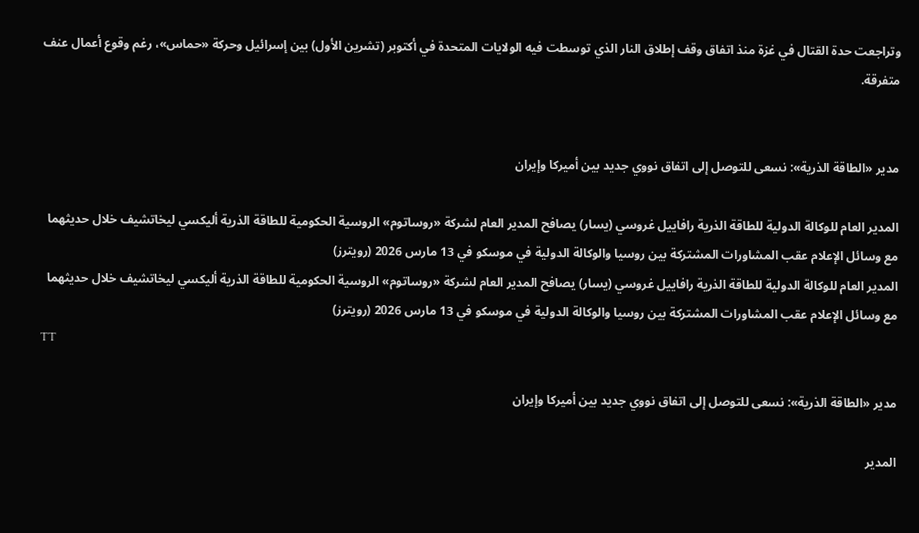وتراجعت حدة القتال في غزة منذ اتفاق وقف إطلاق النار الذي توسطت فيه الولايات المتحدة في أكتوبر (تشرين الأول) بين إسرائيل وحركة «حماس»، رغم وقوع أعمال عنف متفرقة.


مدير «الطاقة الذرية»: نسعى للتوصل إلى اتفاق نووي جديد بين أميركا وإيران

المدير العام للوكالة الدولية للطاقة الذرية رافاييل غروسي (يسار) يصافح المدير العام لشركة «روساتوم» الروسية الحكومية للطاقة الذرية أليكسي ليخاتشيف خلال حديثهما مع وسائل الإعلام عقب المشاورات المشتركة بين روسيا والوكالة الدولية في موسكو في 13 مارس 2026 (رويترز)
المدير العام للوكالة الدولية للطاقة الذرية رافاييل غروسي (يسار) يصافح المدير العام لشركة «روساتوم» الروسية الحكومية للطاقة الذرية أليكسي ليخاتشيف خلال حديثهما مع وسائل الإعلام عقب المشاورات المشتركة بين روسيا والوكالة الدولية في موسكو في 13 مارس 2026 (رويترز)
TT

مدير «الطاقة الذرية»: نسعى للتوصل إلى اتفاق نووي جديد بين أميركا وإيران

المدير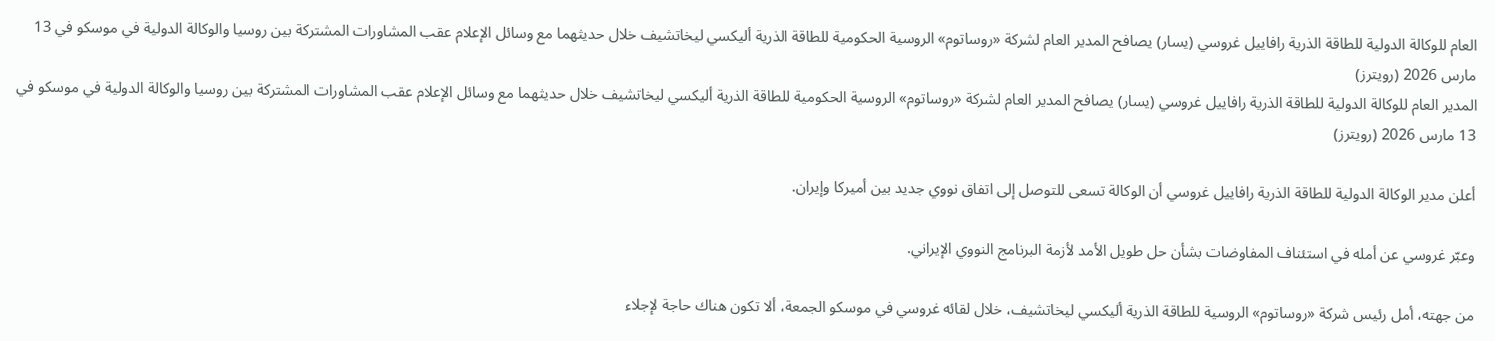العام للوكالة الدولية للطاقة الذرية رافاييل غروسي (يسار) يصافح المدير العام لشركة «روساتوم» الروسية الحكومية للطاقة الذرية أليكسي ليخاتشيف خلال حديثهما مع وسائل الإعلام عقب المشاورات المشتركة بين روسيا والوكالة الدولية في موسكو في 13 مارس 2026 (رويترز)
المدير العام للوكالة الدولية للطاقة الذرية رافاييل غروسي (يسار) يصافح المدير العام لشركة «روساتوم» الروسية الحكومية للطاقة الذرية أليكسي ليخاتشيف خلال حديثهما مع وسائل الإعلام عقب المشاورات المشتركة بين روسيا والوكالة الدولية في موسكو في 13 مارس 2026 (رويترز)

أعلن مدير الوكالة الدولية للطاقة الذرية رافاييل غروسي أن الوكالة تسعى للتوصل إلى اتفاق نووي جديد بين أميركا وإيران.

وعبّر غروسي عن أمله ‌في استئناف المفاوضات بشأن حل طويل الأمد لأزمة البرنامج النووي الإيراني.

من جهته، أمل رئيس شركة «روساتوم» الروسية للطاقة الذرية أليكسي ليخاتشيف، خلال لقائه غروسي في موسكو الجمعة، ألا تكون هناك حاجة لإجلاء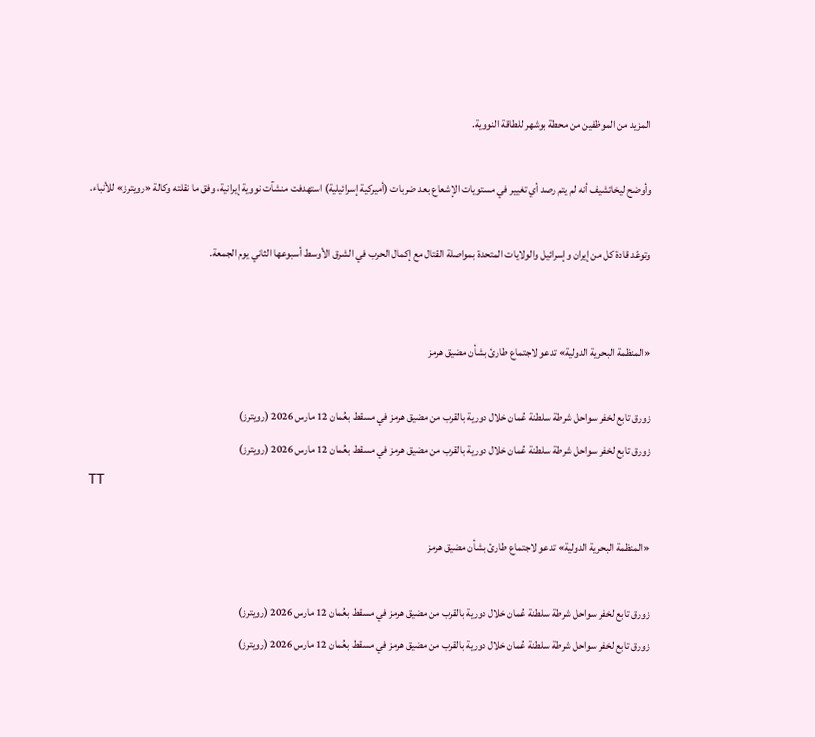المزيد من الموظفين من محطة بوشهر للطاقة النووية.

وأوضح ليخاتشيف أنه لم يتم رصد أي تغيير في مستويات الإشعاع بعد ضربات (أميركية إسرائيلية) استهدفت منشآت نووية إيرانية، وفق ما نقلته وكالة «رويترز» للأنباء.

وتوعّد قادة كل من إيران وإسرائيل والولايات المتحدة بمواصلة القتال مع إكمال الحرب في الشرق الأوسط أسبوعها الثاني يوم الجمعة.


«المنظمة البحرية الدولية» تدعو لاجتماع طارئ بشأن مضيق هرمز

زورق تابع لخفر سواحل شرطة سلطنة عُمان خلال دورية بالقرب من مضيق هرمز في مسقط بعُمان 12 مارس 2026 (رويترز)
زورق تابع لخفر سواحل شرطة سلطنة عُمان خلال دورية بالقرب من مضيق هرمز في مسقط بعُمان 12 مارس 2026 (رويترز)
TT

«المنظمة البحرية الدولية» تدعو لاجتماع طارئ بشأن مضيق هرمز

زورق تابع لخفر سواحل شرطة سلطنة عُمان خلال دورية بالقرب من مضيق هرمز في مسقط بعُمان 12 مارس 2026 (رويترز)
زورق تابع لخفر سواحل شرطة سلطنة عُمان خلال دورية بالقرب من مضيق هرمز في مسقط بعُمان 12 مارس 2026 (رويترز)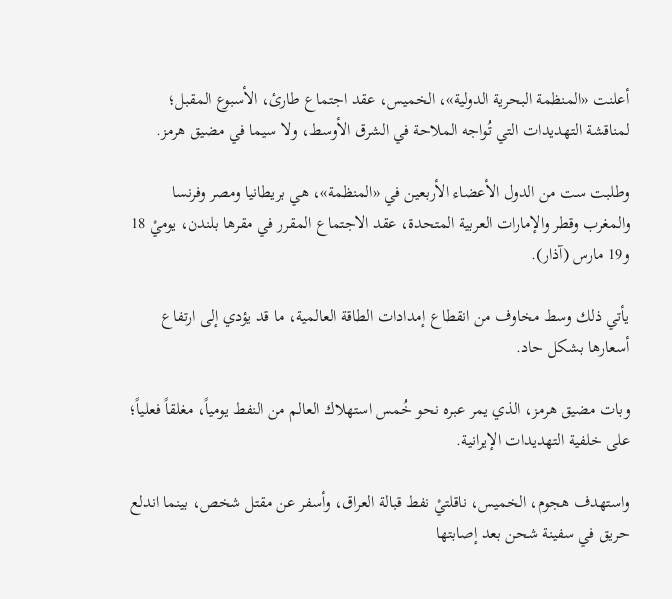أعلنت «المنظمة البحرية الدولية»، الخميس، عقد اجتماع طارئ، الأسبوع المقبل؛ لمناقشة التهديدات التي تُواجه الملاحة في الشرق الأوسط، ولا سيما في مضيق هرمز.

وطلبت ست من الدول الأعضاء الأربعين في «المنظمة»، هي بريطانيا ومصر وفرنسا والمغرب وقطر والإمارات العربية المتحدة، عقد الاجتماع المقرر في مقرها بلندن، يوميْ 18 و19 مارس (آذار).

يأتي ذلك وسط مخاوف من انقطاع إمدادات الطاقة العالمية، ما قد يؤدي إلى ارتفاع أسعارها بشكل حاد.

وبات مضيق هرمز، الذي يمر عبره نحو خُمس استهلاك العالم من النفط يومياً، مغلقاً فعلياً؛ على خلفية التهديدات الإيرانية.

واستهدف هجوم، الخميس، ناقلتيْ نفط قبالة العراق، وأسفر عن مقتل شخص، بينما اندلع حريق في سفينة شحن بعد إصابتها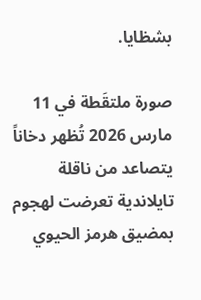بشظايا.

صورة ملتقَطة في 11 مارس 2026 تُظهر دخاناً يتصاعد من ناقلة تايلاندية تعرضت لهجوم بمضيق هرمز الحيوي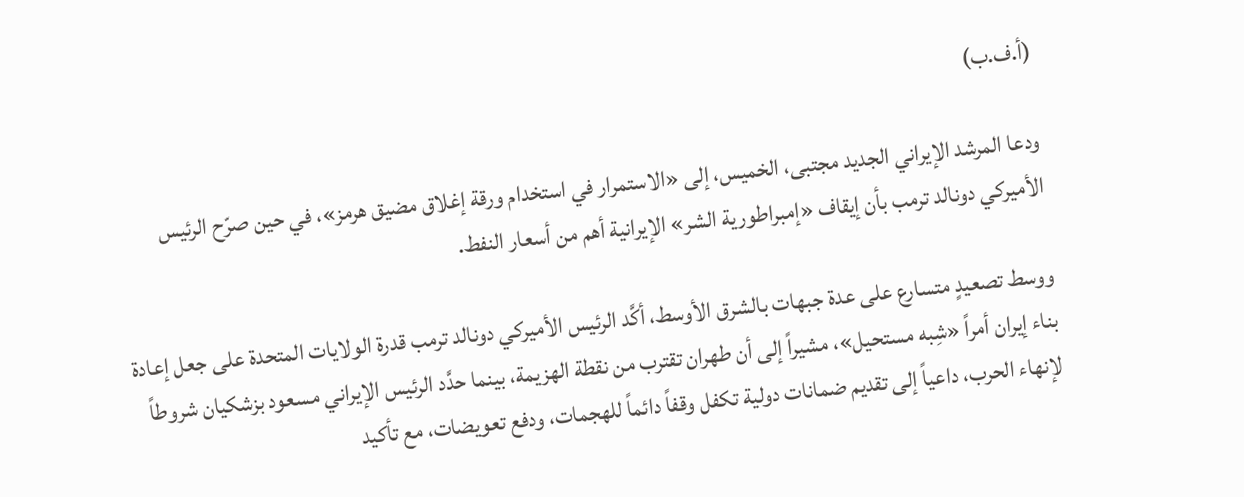(أ.ف.ب)

ودعا المرشد الإيراني الجديد مجتبى، الخميس، إلى «الاستمرار في استخدام ورقة إغلاق مضيق هرمز»، في حين صرّح الرئيس الأميركي دونالد ترمب بأن إيقاف «إمبراطورية الشر» الإيرانية أهم من أسعار النفط.

ووسط تصعيدٍ متسارع على عدة جبهات بالشرق الأوسط، أكَّد الرئيس الأميركي دونالد ترمب قدرة الولايات المتحدة على جعل إعادة بناء إيران أمراً «شِبه مستحيل»، مشيراً إلى أن طهران تقترب من نقطة الهزيمة، بينما حدَّد الرئيس الإيراني مسعود بزشكيان شروطاً لإنهاء الحرب، داعياً إلى تقديم ضمانات دولية تكفل وقفاً دائماً للهجمات، ودفع تعويضات، مع تأكيد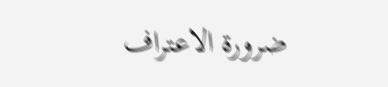ضرورة الاعتراف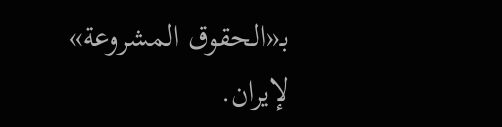بـ«الحقوق المشروعة» لإيران.